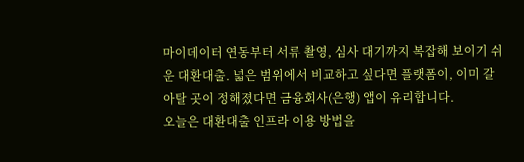마이데이터 연동부터 서류 촬영, 심사 대기까지 복잡해 보이기 쉬운 대환대출. 넓은 범위에서 비교하고 싶다면 플랫폼이, 이미 갈아탈 곳이 정해졌다면 금융회사(은행) 앱이 유리합니다.
오늘은 대환대출 인프라 이용 방법을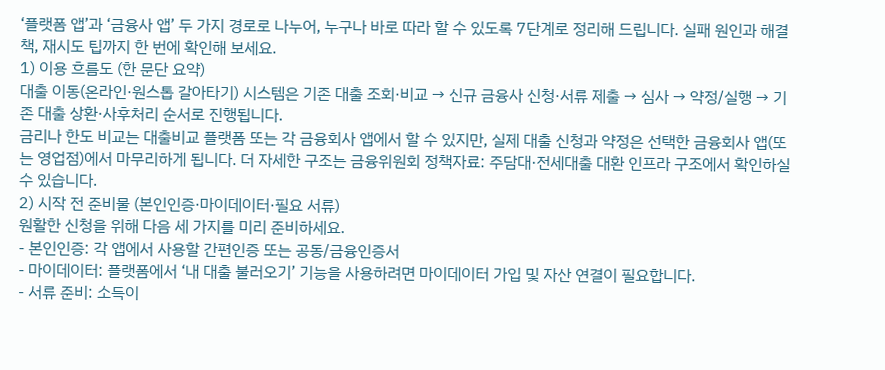‘플랫폼 앱’과 ‘금융사 앱’ 두 가지 경로로 나누어, 누구나 바로 따라 할 수 있도록 7단계로 정리해 드립니다. 실패 원인과 해결책, 재시도 팁까지 한 번에 확인해 보세요.
1) 이용 흐름도 (한 문단 요약)
대출 이동(온라인·원스톱 갈아타기) 시스템은 기존 대출 조회·비교 → 신규 금융사 신청·서류 제출 → 심사 → 약정/실행 → 기존 대출 상환·사후처리 순서로 진행됩니다.
금리나 한도 비교는 대출비교 플랫폼 또는 각 금융회사 앱에서 할 수 있지만, 실제 대출 신청과 약정은 선택한 금융회사 앱(또는 영업점)에서 마무리하게 됩니다. 더 자세한 구조는 금융위원회 정책자료: 주담대·전세대출 대환 인프라 구조에서 확인하실 수 있습니다.
2) 시작 전 준비물 (본인인증·마이데이터·필요 서류)
원활한 신청을 위해 다음 세 가지를 미리 준비하세요.
- 본인인증: 각 앱에서 사용할 간편인증 또는 공동/금융인증서
- 마이데이터: 플랫폼에서 ‘내 대출 불러오기’ 기능을 사용하려면 마이데이터 가입 및 자산 연결이 필요합니다.
- 서류 준비: 소득이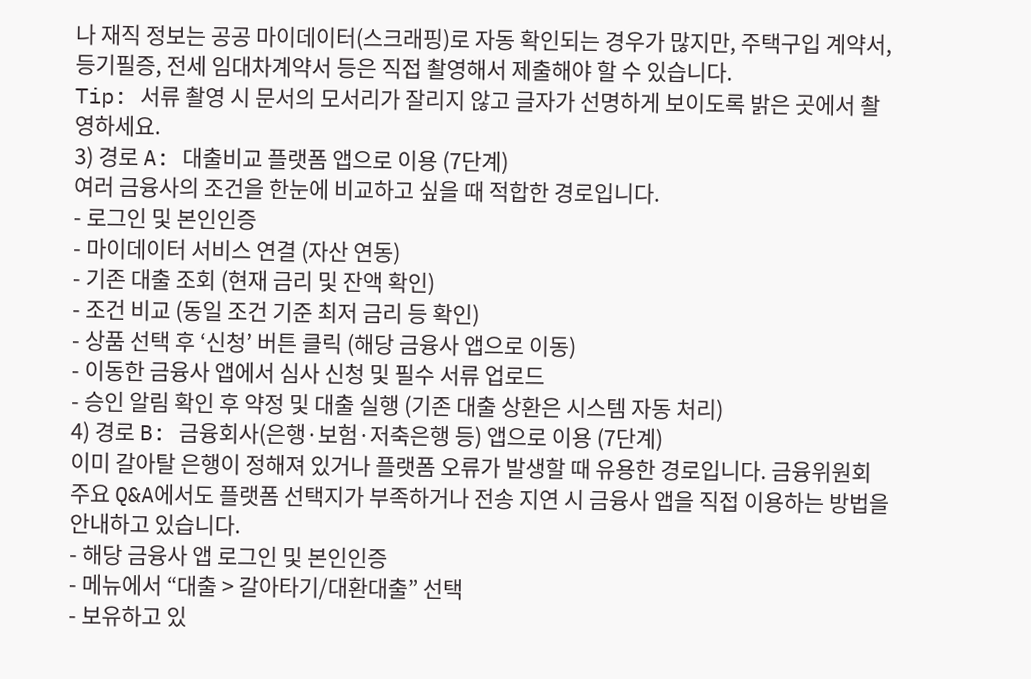나 재직 정보는 공공 마이데이터(스크래핑)로 자동 확인되는 경우가 많지만, 주택구입 계약서, 등기필증, 전세 임대차계약서 등은 직접 촬영해서 제출해야 할 수 있습니다.
Tip: 서류 촬영 시 문서의 모서리가 잘리지 않고 글자가 선명하게 보이도록 밝은 곳에서 촬영하세요.
3) 경로 A: 대출비교 플랫폼 앱으로 이용 (7단계)
여러 금융사의 조건을 한눈에 비교하고 싶을 때 적합한 경로입니다.
- 로그인 및 본인인증
- 마이데이터 서비스 연결 (자산 연동)
- 기존 대출 조회 (현재 금리 및 잔액 확인)
- 조건 비교 (동일 조건 기준 최저 금리 등 확인)
- 상품 선택 후 ‘신청’ 버튼 클릭 (해당 금융사 앱으로 이동)
- 이동한 금융사 앱에서 심사 신청 및 필수 서류 업로드
- 승인 알림 확인 후 약정 및 대출 실행 (기존 대출 상환은 시스템 자동 처리)
4) 경로 B: 금융회사(은행·보험·저축은행 등) 앱으로 이용 (7단계)
이미 갈아탈 은행이 정해져 있거나 플랫폼 오류가 발생할 때 유용한 경로입니다. 금융위원회 주요 Q&A에서도 플랫폼 선택지가 부족하거나 전송 지연 시 금융사 앱을 직접 이용하는 방법을 안내하고 있습니다.
- 해당 금융사 앱 로그인 및 본인인증
- 메뉴에서 “대출 > 갈아타기/대환대출” 선택
- 보유하고 있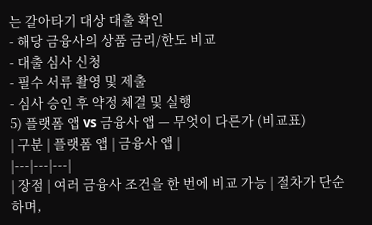는 갈아타기 대상 대출 확인
- 해당 금융사의 상품 금리/한도 비교
- 대출 심사 신청
- 필수 서류 촬영 및 제출
- 심사 승인 후 약정 체결 및 실행
5) 플랫폼 앱 vs 금융사 앱 — 무엇이 다른가 (비교표)
| 구분 | 플랫폼 앱 | 금융사 앱 |
|---|---|---|
| 장점 | 여러 금융사 조건을 한 번에 비교 가능 | 절차가 단순하며,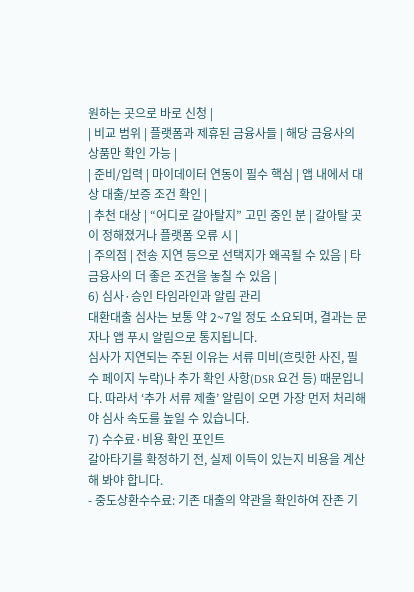원하는 곳으로 바로 신청 |
| 비교 범위 | 플랫폼과 제휴된 금융사들 | 해당 금융사의 상품만 확인 가능 |
| 준비/입력 | 마이데이터 연동이 필수 핵심 | 앱 내에서 대상 대출/보증 조건 확인 |
| 추천 대상 | “어디로 갈아탈지” 고민 중인 분 | 갈아탈 곳이 정해졌거나 플랫폼 오류 시 |
| 주의점 | 전송 지연 등으로 선택지가 왜곡될 수 있음 | 타 금융사의 더 좋은 조건을 놓칠 수 있음 |
6) 심사·승인 타임라인과 알림 관리
대환대출 심사는 보통 약 2~7일 정도 소요되며, 결과는 문자나 앱 푸시 알림으로 통지됩니다.
심사가 지연되는 주된 이유는 서류 미비(흐릿한 사진, 필수 페이지 누락)나 추가 확인 사항(DSR 요건 등) 때문입니다. 따라서 ‘추가 서류 제출’ 알림이 오면 가장 먼저 처리해야 심사 속도를 높일 수 있습니다.
7) 수수료·비용 확인 포인트
갈아타기를 확정하기 전, 실제 이득이 있는지 비용을 계산해 봐야 합니다.
- 중도상환수수료: 기존 대출의 약관을 확인하여 잔존 기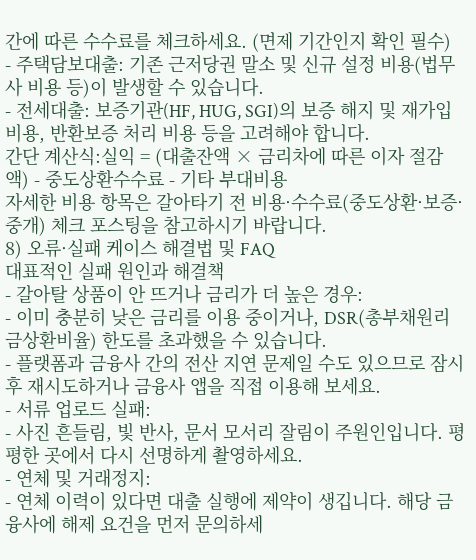간에 따른 수수료를 체크하세요. (면제 기간인지 확인 필수)
- 주택담보대출: 기존 근저당권 말소 및 신규 설정 비용(법무사 비용 등)이 발생할 수 있습니다.
- 전세대출: 보증기관(HF, HUG, SGI)의 보증 해지 및 재가입 비용, 반환보증 처리 비용 등을 고려해야 합니다.
간단 계산식:실익 = (대출잔액 × 금리차에 따른 이자 절감액) - 중도상환수수료 - 기타 부대비용
자세한 비용 항목은 갈아타기 전 비용·수수료(중도상환·보증·중개) 체크 포스팅을 참고하시기 바랍니다.
8) 오류·실패 케이스 해결법 및 FAQ
대표적인 실패 원인과 해결책
- 갈아탈 상품이 안 뜨거나 금리가 더 높은 경우:
- 이미 충분히 낮은 금리를 이용 중이거나, DSR(총부채원리금상환비율) 한도를 초과했을 수 있습니다.
- 플랫폼과 금융사 간의 전산 지연 문제일 수도 있으므로 잠시 후 재시도하거나 금융사 앱을 직접 이용해 보세요.
- 서류 업로드 실패:
- 사진 흔들림, 빛 반사, 문서 모서리 잘림이 주원인입니다. 평평한 곳에서 다시 선명하게 촬영하세요.
- 연체 및 거래정지:
- 연체 이력이 있다면 대출 실행에 제약이 생깁니다. 해당 금융사에 해제 요건을 먼저 문의하세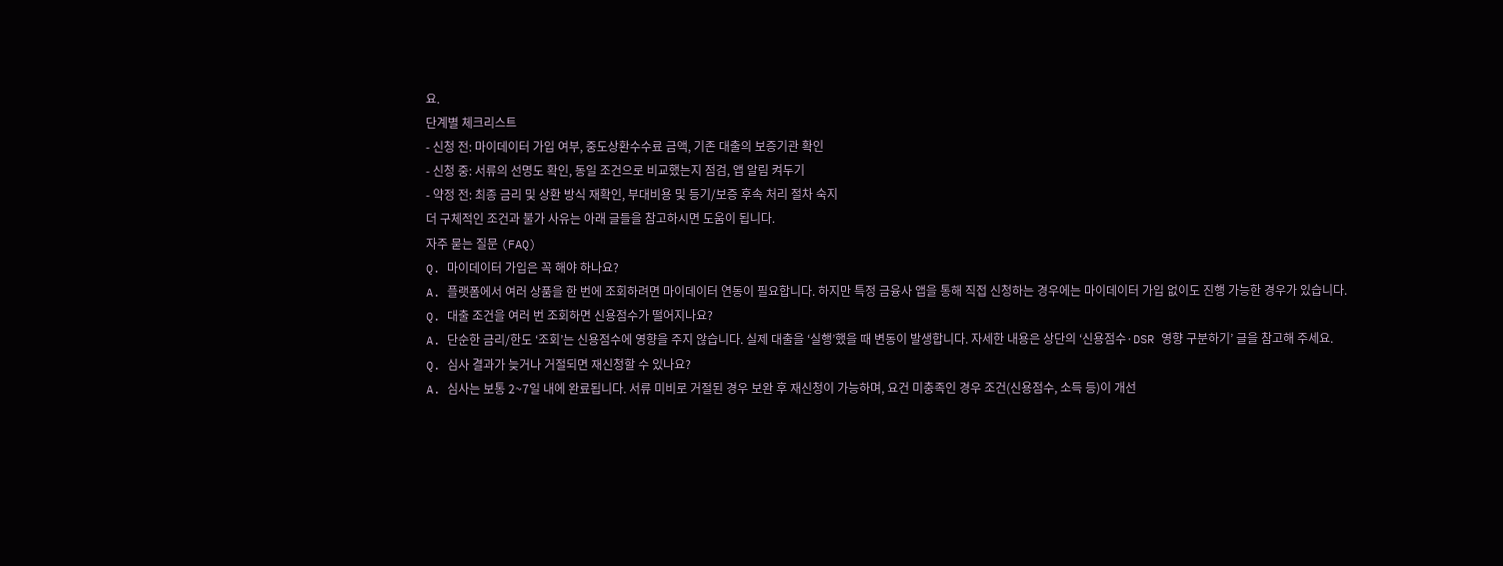요.
단계별 체크리스트
- 신청 전: 마이데이터 가입 여부, 중도상환수수료 금액, 기존 대출의 보증기관 확인
- 신청 중: 서류의 선명도 확인, 동일 조건으로 비교했는지 점검, 앱 알림 켜두기
- 약정 전: 최종 금리 및 상환 방식 재확인, 부대비용 및 등기/보증 후속 처리 절차 숙지
더 구체적인 조건과 불가 사유는 아래 글들을 참고하시면 도움이 됩니다.
자주 묻는 질문 (FAQ)
Q. 마이데이터 가입은 꼭 해야 하나요?
A. 플랫폼에서 여러 상품을 한 번에 조회하려면 마이데이터 연동이 필요합니다. 하지만 특정 금융사 앱을 통해 직접 신청하는 경우에는 마이데이터 가입 없이도 진행 가능한 경우가 있습니다.
Q. 대출 조건을 여러 번 조회하면 신용점수가 떨어지나요?
A. 단순한 금리/한도 ‘조회’는 신용점수에 영향을 주지 않습니다. 실제 대출을 ‘실행’했을 때 변동이 발생합니다. 자세한 내용은 상단의 ‘신용점수·DSR 영향 구분하기’ 글을 참고해 주세요.
Q. 심사 결과가 늦거나 거절되면 재신청할 수 있나요?
A. 심사는 보통 2~7일 내에 완료됩니다. 서류 미비로 거절된 경우 보완 후 재신청이 가능하며, 요건 미충족인 경우 조건(신용점수, 소득 등)이 개선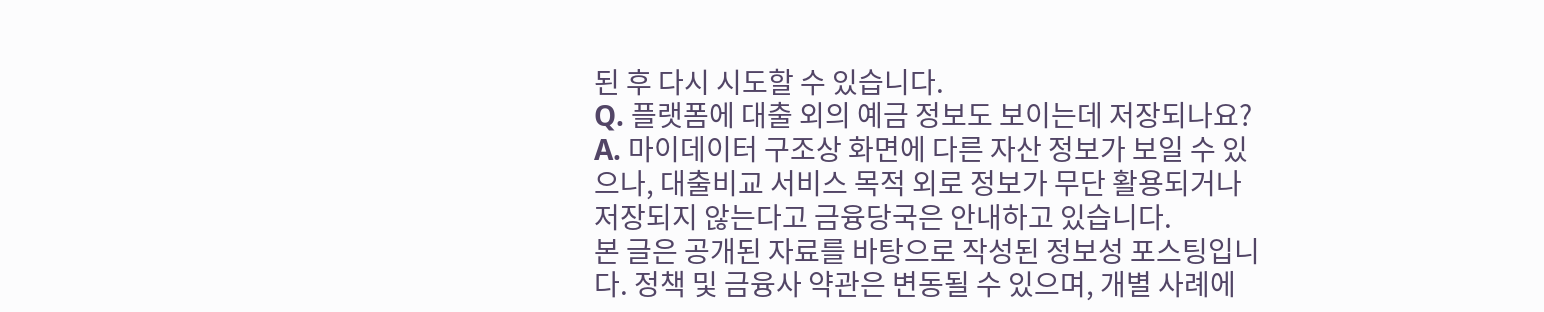된 후 다시 시도할 수 있습니다.
Q. 플랫폼에 대출 외의 예금 정보도 보이는데 저장되나요?
A. 마이데이터 구조상 화면에 다른 자산 정보가 보일 수 있으나, 대출비교 서비스 목적 외로 정보가 무단 활용되거나 저장되지 않는다고 금융당국은 안내하고 있습니다.
본 글은 공개된 자료를 바탕으로 작성된 정보성 포스팅입니다. 정책 및 금융사 약관은 변동될 수 있으며, 개별 사례에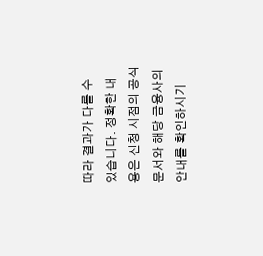따라 결과가 다를 수 있습니다. 정확한 내용은 신청 시점의 공식 문서와 해당 금융사의 안내를 확인하시기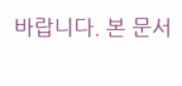바랍니다. 본 문서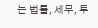는 법률, 세무, 투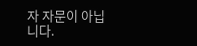자 자문이 아닙니다.